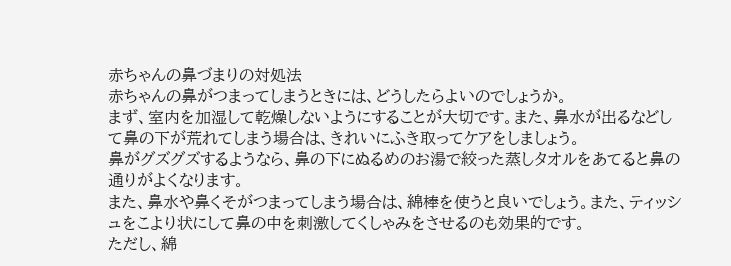赤ちゃんの鼻づまりの対処法
赤ちゃんの鼻がつまってしまうときには、どうしたらよいのでしょうか。
まず、室内を加湿して乾燥しないようにすることが大切です。また、鼻水が出るなどして鼻の下が荒れてしまう場合は、きれいにふき取ってケアをしましょう。
鼻がグズグズするようなら、鼻の下にぬるめのお湯で絞った蒸しタオルをあてると鼻の通りがよくなります。
また、鼻水や鼻くそがつまってしまう場合は、綿棒を使うと良いでしょう。また、ティッシュをこより状にして鼻の中を刺激してくしゃみをさせるのも効果的です。
ただし、綿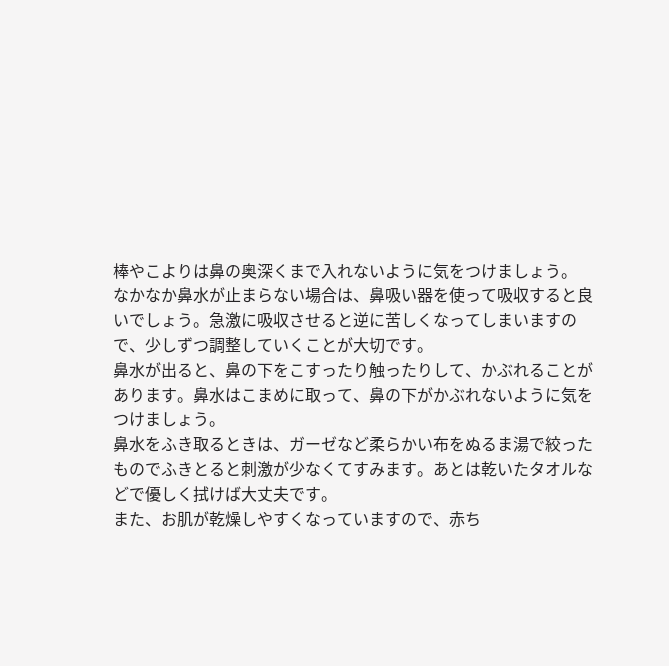棒やこよりは鼻の奥深くまで入れないように気をつけましょう。
なかなか鼻水が止まらない場合は、鼻吸い器を使って吸収すると良いでしょう。急激に吸収させると逆に苦しくなってしまいますので、少しずつ調整していくことが大切です。
鼻水が出ると、鼻の下をこすったり触ったりして、かぶれることがあります。鼻水はこまめに取って、鼻の下がかぶれないように気をつけましょう。
鼻水をふき取るときは、ガーゼなど柔らかい布をぬるま湯で絞ったものでふきとると刺激が少なくてすみます。あとは乾いたタオルなどで優しく拭けば大丈夫です。
また、お肌が乾燥しやすくなっていますので、赤ち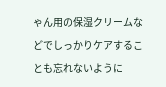ゃん用の保湿クリームなどでしっかりケアすることも忘れないように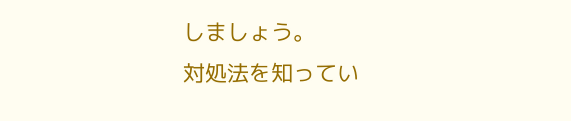しましょう。
対処法を知ってい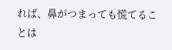れば、鼻がつまっても慌てることは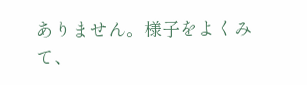ありません。様子をよくみて、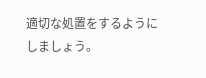適切な処置をするようにしましょう。